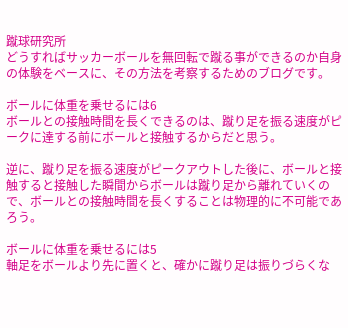蹴球研究所
どうすればサッカーボールを無回転で蹴る事ができるのか自身の体験をベースに、その方法を考察するためのブログです。

ボールに体重を乗せるには6
ボールとの接触時間を長くできるのは、蹴り足を振る速度がピークに達する前にボールと接触するからだと思う。

逆に、蹴り足を振る速度がピークアウトした後に、ボールと接触すると接触した瞬間からボールは蹴り足から離れていくので、ボールとの接触時間を長くすることは物理的に不可能であろう。

ボールに体重を乗せるには5
軸足をボールより先に置くと、確かに蹴り足は振りづらくな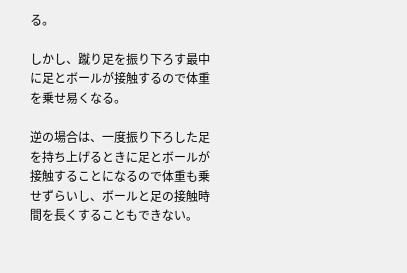る。

しかし、蹴り足を振り下ろす最中に足とボールが接触するので体重を乗せ易くなる。

逆の場合は、一度振り下ろした足を持ち上げるときに足とボールが接触することになるので体重も乗せずらいし、ボールと足の接触時間を長くすることもできない。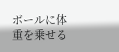ボールに体重を乗せる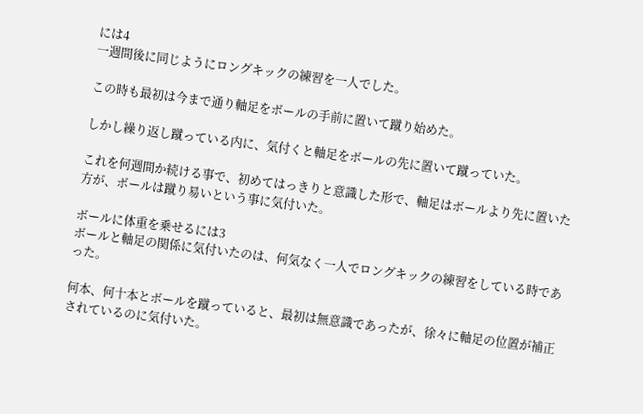には4
一週間後に同じようにロングキックの練習を一人でした。

この時も最初は今まで通り軸足をボールの手前に置いて蹴り始めた。

しかし繰り返し蹴っている内に、気付くと軸足をボールの先に置いて蹴っていた。

これを何週間か続ける事で、初めてはっきりと意識した形で、軸足はボールより先に置いた方が、ボールは蹴り易いという事に気付いた。

ボールに体重を乗せるには3
ボールと軸足の関係に気付いたのは、何気なく一人でロングキックの練習をしている時であった。

何本、何十本とボールを蹴っていると、最初は無意識であったが、徐々に軸足の位置が補正されているのに気付いた。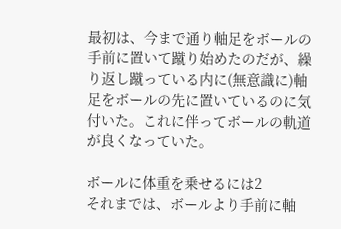最初は、今まで通り軸足をボールの手前に置いて蹴り始めたのだが、繰り返し蹴っている内に(無意識に)軸足をボールの先に置いているのに気付いた。これに伴ってボールの軌道が良くなっていた。

ボールに体重を乗せるには2
それまでは、ボールより手前に軸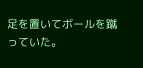足を置いてボールを蹴っていた。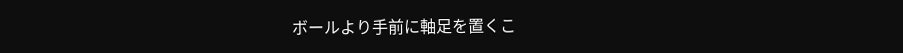ボールより手前に軸足を置くこ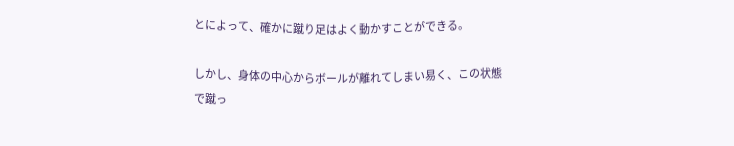とによって、確かに蹴り足はよく動かすことができる。

しかし、身体の中心からボールが離れてしまい易く、この状態で蹴っ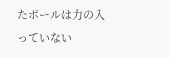たボールは力の入っていない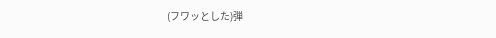(フワッとした)弾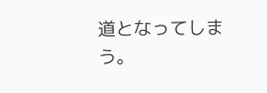道となってしまう。